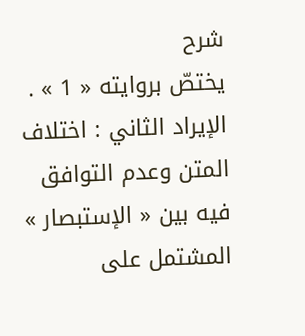شرح
يختصّ بروايته « 1 » .
الإيراد الثاني : اختلاف المتن وعدم التوافق فيه بين « الإستبصار » المشتمل على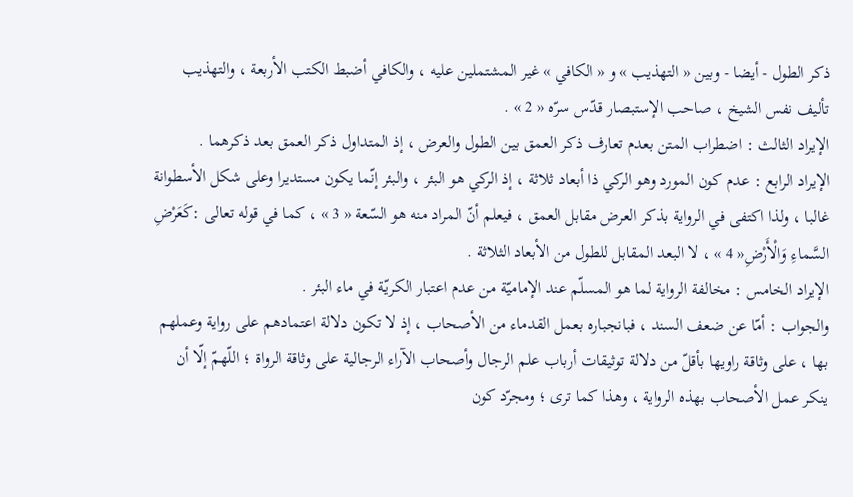ذكر الطول - أيضا - وبين « التهذيب » و « الكافي » غير المشتملين عليه ، والكافي أضبط الكتب الأربعة ، والتهذيب تأليف نفس الشيخ ، صاحب الإستبصار قدّس سرّه « 2 » .
الإيراد الثالث : اضطراب المتن بعدم تعارف ذكر العمق بين الطول والعرض ، إذ المتداول ذكر العمق بعد ذكرهما .
الإيراد الرابع : عدم كون المورد وهو الركي ذا أبعاد ثلاثة ، إذ الركي هو البئر ، والبئر إنّما يكون مستديرا وعلى شكل الأسطوانة غالبا ، ولذا اكتفى في الرواية بذكر العرض مقابل العمق ، فيعلم أنّ المراد منه هو السّعة « 3 » ، كما في قوله تعالى :كَعَرْضِ السَّماءِ وَالْأَرْضِ« 4 » ، لا البعد المقابل للطول من الأبعاد الثلاثة .
الإيراد الخامس : مخالفة الرواية لما هو المسلّم عند الإماميّة من عدم اعتبار الكريّة في ماء البئر .
والجواب : أمّا عن ضعف السند ، فبانجباره بعمل القدماء من الأصحاب ، إذ لا تكون دلالة اعتمادهم على رواية وعملهم بها ، على وثاقة راويها بأقلّ من دلالة توثيقات أرباب علم الرجال وأصحاب الآراء الرجالية على وثاقة الرواة ؛ اللّهمّ إلّا أن ينكر عمل الأصحاب بهذه الرواية ، وهذا كما ترى ؛ ومجرّد كون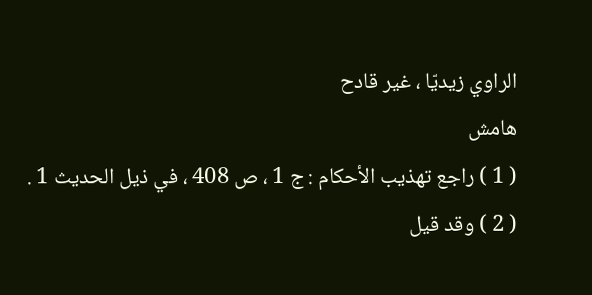الراوي زيديّا ، غير قادح
هامش
( 1 ) راجع تهذيب الأحكام : ج 1 ، ص 408 ، في ذيل الحديث 1 .
( 2 ) وقد قيل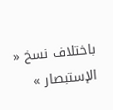باختلاف نسخ « الإستبصار »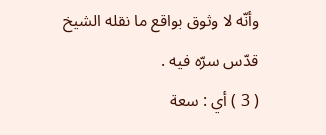وأنّه لا وثوق بواقع ما نقله الشيخ قدّس سرّه فيه .
( 3 ) أي : سعة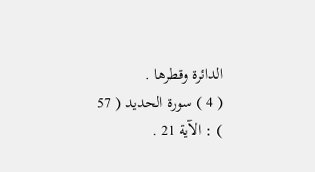الدائرة وقطرها .
( 4 ) سورة الحديد ( 57 ) : الآية 21 .